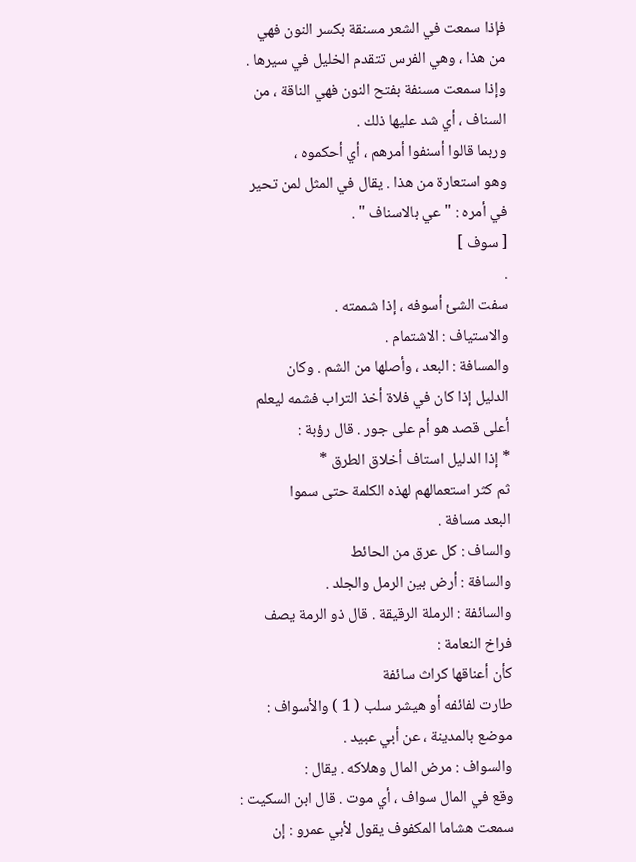فإذا سمعت في الشعر مسنقة بكسر النون فهي
من هذا ، وهي الفرس تتقدم الخليل في سيرها .
وإذا سمعت مسنفة بفتح النون فهي الناقة ، من
السناف ، أي شد عليها ذلك .
وربما قالوا أسنفوا أمرهم ، أي أحكموه ،
وهو استعارة من هذا . يقال في المثل لمن تحير
في أمره : " عي بالاسناف " .
[ سوف ]
.
سفت الشئ أسوفه ، إذا شممته .
والاستياف : الاشتمام .
والمسافة : البعد ، وأصلها من الشم . وكان
الدليل إذا كان في فلاة أخذ التراب فشمه ليعلم
أعلى قصد هو أم على جور . قال رؤبة :
* إذا الدليل استاف أخلاق الطرق *
ثم كثر استعمالهم لهذه الكلمة حتى سموا
البعد مسافة .
والساف : كل عرق من الحائط
والسافة : أرض بين الرمل والجلد .
والسائفة : الرملة الرقيقة . قال ذو الرمة يصف
فراخ النعامة :
كأن أعناقها كراث سائفة
طارت لفائفه أو هيشر سلب ( 1 ) والأسواف : موضع بالمدينة ، عن أبي عبيد .
والسواف : مرض المال وهلاكه . يقال :
وقع في المال سواف ، أي موت . قال ابن السكيت :
سمعت هشاما المكفوف يقول لأبي عمرو : إن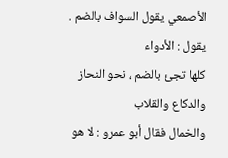الأصمعي يقول السواف بالضم . يقول : الأدواء
كلها تجئ بالضم ، نحو النحاز والدكاع والقلاب
والخمال فقال أبو عمرو : لا هو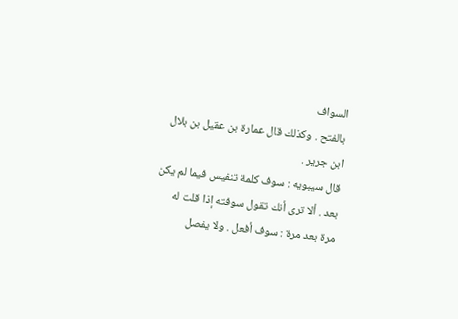السواف
بالفتح . وكذلك قال عمارة بن عقيل بن بلال
ابن جرير .
قال سيبويه : سوف كلمة تنفيس فيما لم يكن
بعد . ألا ترى أنك تقول سوفته إذا قلت له
مرة بعد مرة : سوف أفعل . ولا يفصل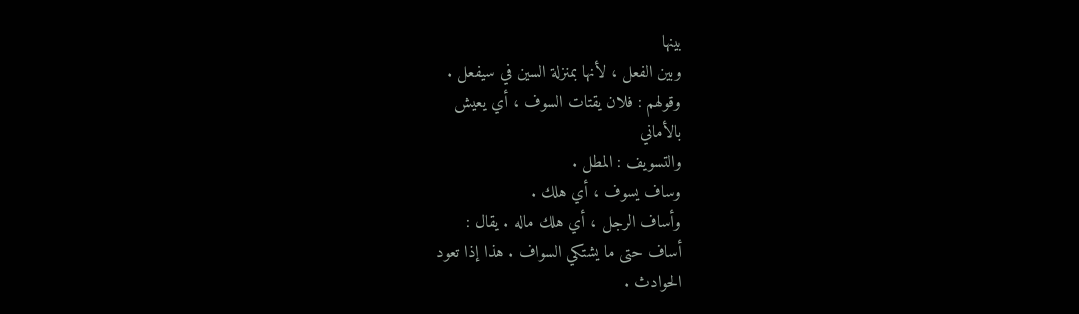بينها
وبين الفعل ، لأنها بمنزلة السين في سيفعل .
وقولهم : فلان يقتات السوف ، أي يعيش
بالأماني
والتسويف : المطل .
وساف يسوف ، أي هلك .
وأساف الرجل ، أي هلك ماله . يقال :
أساف حتى ما يشتكي السواف . هذا إذا تعود
الحوادث .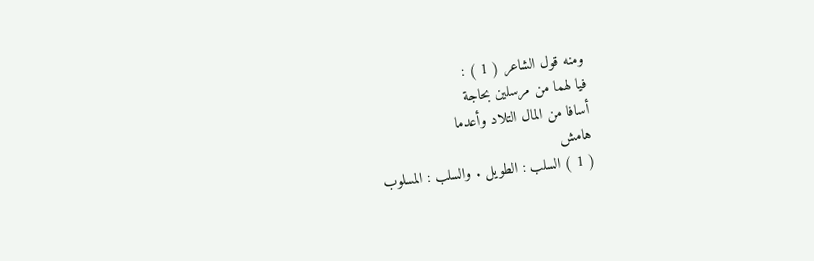ومنه قول الشاعر ( 1 ) :
فيا لهما من مرسلين بحاجة
أسافا من المال التلاد وأعدما
هامش
( 1 ) السلب : الطويل . والسلب : المسلوب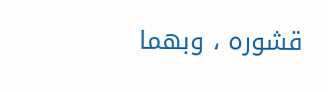قشوره ، وبهما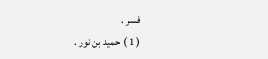فسر .
( 1 ) حميد بن نور .